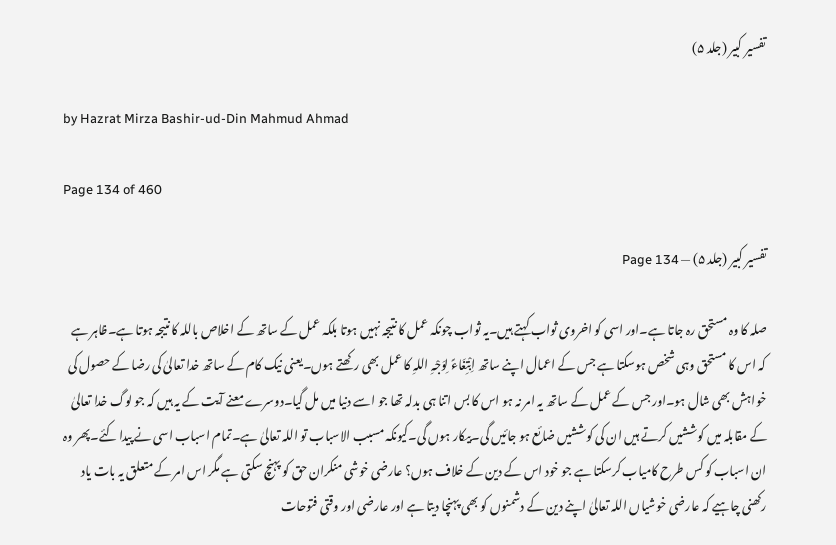تفسیر کبیر (جلد ۵)

by Hazrat Mirza Bashir-ud-Din Mahmud Ahmad

Page 134 of 460

تفسیر کبیر (جلد ۵) — Page 134

صلہ کا وہ مستحق رہ جاتا ہے۔اور اسی کو اخروی ثواب کہتے ہیں۔یہ ثواب چونکہ عمل کا نتیجہ نہیں ہوتا بلکہ عمل کے ساتھ کے اخلاص باللہ کا نتیجہ ہوتا ہے۔ظاہر ہے کہ اس کا مستحق وہی شخص ہوسکتا ہے جس کے اعمال اپنے ساتھ اِبْتِغَاءً لِوَجْہِ اللہِ کا عمل بھی رکھتے ہوں۔یعنی نیک کام کے ساتھ خدا تعالیٰ کی رضا کے حصول کی خواہش بھی شال ہو۔اور جس کے عمل کے ساتھ یہ امر نہ ہو اس کا بس اتنا ہی بدلہ تھا جو اسے دنیا میں مل گیا۔دوسرے معنے آیت کے یہ ہیں کہ جو لوگ خدا تعالیٰ کے مقابلہ میں کوششیں کرتے ہیں ان کی کوششیں ضائع ہو جائیں گی۔بیکار ہوں گی۔کیونکہ مسبب الاسباب تو اللہ تعالیٰ ہے۔تمام اسباب اسی نے پیدا کئے۔پھر وہ ان اسباب کو کس طرح کامیاب کرسکتا ہے جو خود اس کے دین کے خلاف ہوں؟ عارضی خوشی منکران حق کو پہنچ سکتی ہے مگر اس امر کے متعلق یہ بات یاد رکھنی چاہیے کہ عارضی خوشیاں اللہ تعالیٰ اپنے دین کے دشمنوں کو بھی پہنچا دیتا ہے اور عارضی اور وقتی فتوحات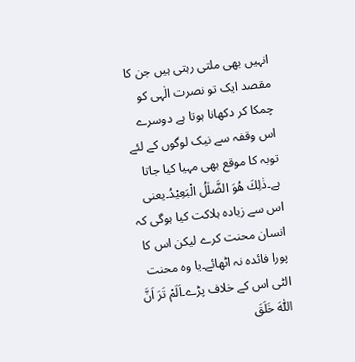انہیں بھی ملتی رہتی ہیں جن کا مقصد ایک تو نصرت الٰہی کو چمکا کر دکھانا ہوتا ہے دوسرے اس وقفہ سے نیک لوگوں کے لئے توبہ کا موقع بھی مہیا کیا جاتا ہے۔ذٰلِكَ هُوَ الضَّلٰلُ الْبَعِيْدُ۔یعنی اس سے زیادہ ہلاکت کیا ہوگی کہ انسان محنت کرے لیکن اس کا پورا فائدہ نہ اٹھائے۔یا وہ محنت الٹی اس کے خلاف پڑے۔اَلَمْ تَرَ اَنَّ اللّٰهَ خَلَقَ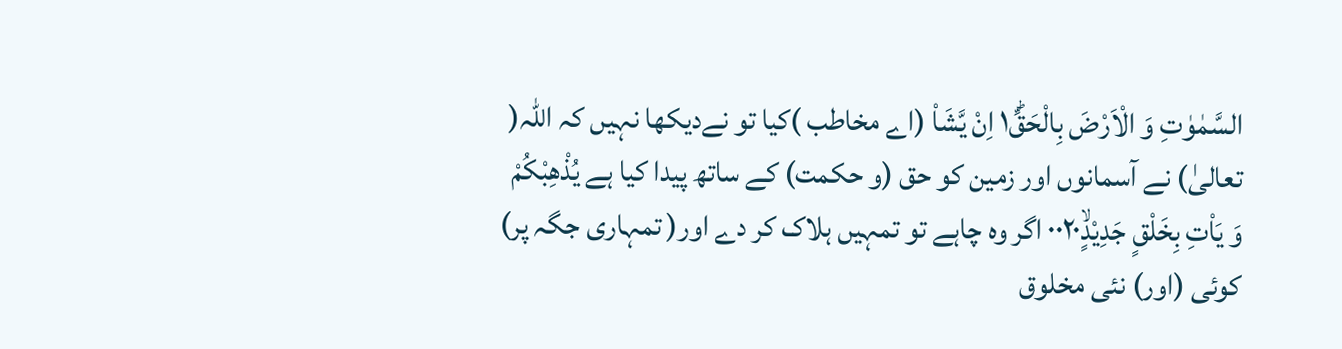السَّمٰوٰتِ وَ الْاَرْضَ بِالْحَقِّ١ؕ اِنْ يَّشَاْ (اے مخاطب )کیا تو نےدیکھا نہیں کہ اللہ( تعالیٰ) نے آسمانوں اور زمین کو حق (و حکمت) کے ساتھ پیدا کیا ہے يُذْهِبْكُمْ وَ يَاْتِ بِخَلْقٍ جَدِيْدٍۙ۰۰۲۰ اگر وہ چاہے تو تمہیں ہلاک کر دے اور( تمہاری جگہ پر) کوئی (اور) نئی مخلوق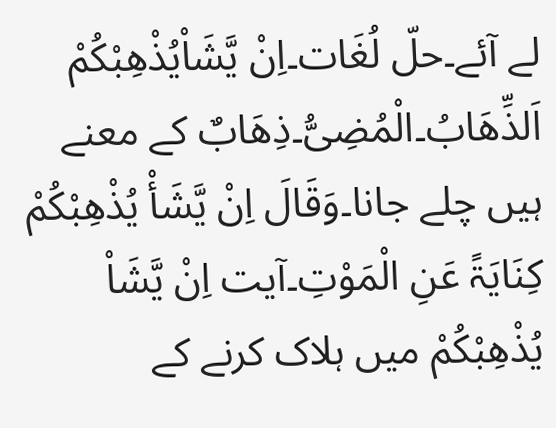لے آئے۔حلّ لُغَات۔اِنْ يَّشَاْيُذْهِبْكُمْ اَلذِّھَابُ۔الْمُضِیُّ۔ذِھَابٌ کے معنے ہیں چلے جانا۔وَقَالَ اِنْ یَّشَأْ یُذْھِبْکُمْ کِنَایَۃً عَنِ الْمَوْتِ۔آیت اِنْ يَّشَاْ يُذْهِبْكُمْ میں ہلاک کرنے کے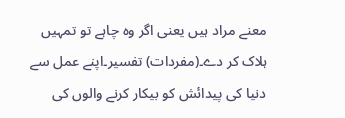معنے مراد ہیں یعنی اگر وہ چاہے تو تمہیں ہلاک کر دے۔(مفردات) تفسیر۔اپنے عمل سے دنیا کی پیدائش کو بیکار کرنے والوں کی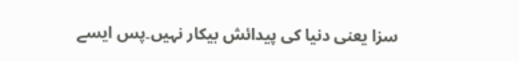سزا یعنی دنیا کی پیدائش بیکار نہیں۔پس ایسے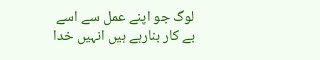لوگ جو اپنے عمل سے اسے بے کار بنارہے ہیں انہیں خدا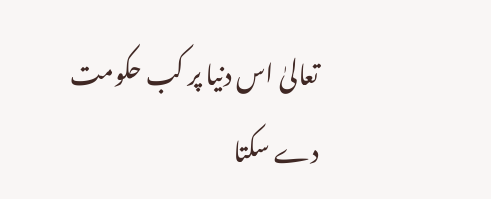تعالیٰ اس دنیا پر کب حکومت دے سکتا